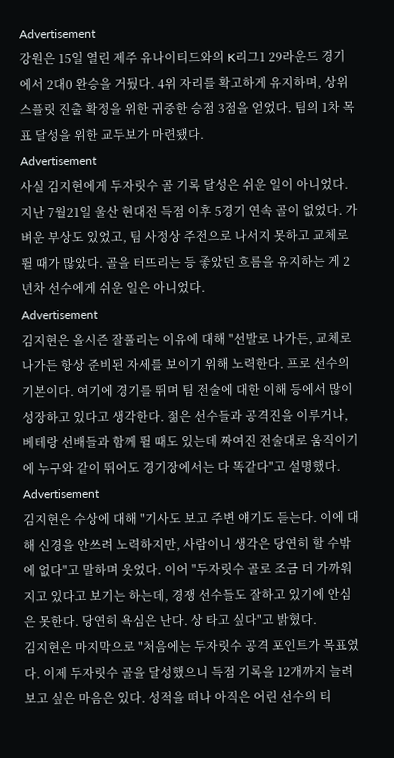Advertisement
강원은 15일 열린 제주 유나이티드와의 K리그1 29라운드 경기에서 2대0 완승을 거뒀다. 4위 자리를 확고하게 유지하며, 상위 스플릿 진출 확정을 위한 귀중한 승점 3점을 얻었다. 팀의 1차 목표 달성을 위한 교두보가 마련됐다.
Advertisement
사실 김지현에게 두자릿수 골 기록 달성은 쉬운 일이 아니었다. 지난 7월21일 울산 현대전 득점 이후 5경기 연속 골이 없었다. 가벼운 부상도 있었고, 팀 사정상 주전으로 나서지 못하고 교체로 뛸 때가 많았다. 골을 터뜨리는 등 좋았던 흐름을 유지하는 게 2년차 선수에게 쉬운 일은 아니었다.
Advertisement
김지현은 올시즌 잘풀리는 이유에 대해 "선발로 나가든, 교체로 나가든 항상 준비된 자세를 보이기 위해 노력한다. 프로 선수의 기본이다. 여기에 경기를 뛰며 팀 전술에 대한 이해 등에서 많이 성장하고 있다고 생각한다. 젊은 선수들과 공격진을 이루거나, 베테랑 선배들과 함께 뛸 때도 있는데 짜여진 전술대로 움직이기에 누구와 같이 뛰어도 경기장에서는 다 똑같다"고 설명했다.
Advertisement
김지현은 수상에 대해 "기사도 보고 주변 얘기도 듣는다. 이에 대해 신경을 안쓰려 노력하지만, 사람이니 생각은 당연히 할 수밖에 없다"고 말하며 웃었다. 이어 "두자릿수 골로 조금 더 가까워지고 있다고 보기는 하는데, 경쟁 선수들도 잘하고 있기에 안심은 못한다. 당연히 욕심은 난다. 상 타고 싶다"고 밝혔다.
김지현은 마지막으로 "처음에는 두자릿수 공격 포인트가 목표였다. 이제 두자릿수 골을 달성했으니 득점 기록을 12개까지 늘려보고 싶은 마음은 있다. 성적을 떠나 아직은 어린 선수의 티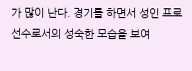가 많이 난다. 경기를 하면서 성인 프로 선수로서의 성숙한 모습을 보여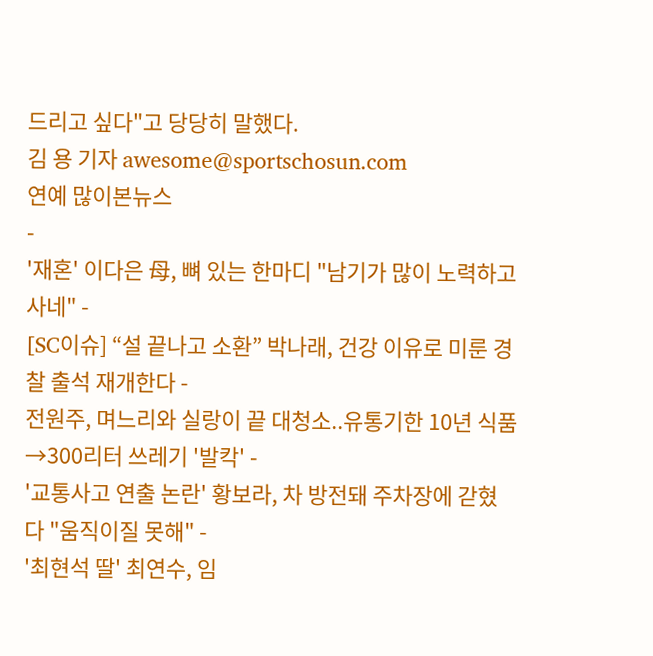드리고 싶다"고 당당히 말했다.
김 용 기자 awesome@sportschosun.com
연예 많이본뉴스
-
'재혼' 이다은 母, 뼈 있는 한마디 "남기가 많이 노력하고 사네" -
[SC이슈] “설 끝나고 소환” 박나래, 건강 이유로 미룬 경찰 출석 재개한다 -
전원주, 며느리와 실랑이 끝 대청소..유통기한 10년 식품→300리터 쓰레기 '발칵' -
'교통사고 연출 논란' 황보라, 차 방전돼 주차장에 갇혔다 "움직이질 못해" -
'최현석 딸' 최연수, 임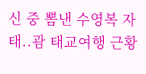신 중 뽐낸 수영복 자태..괌 태교여행 근황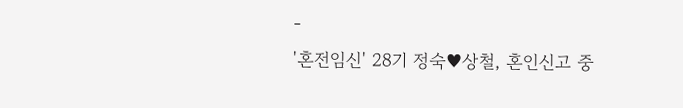-
'혼전임신' 28기 정숙♥상철, 혼인신고 중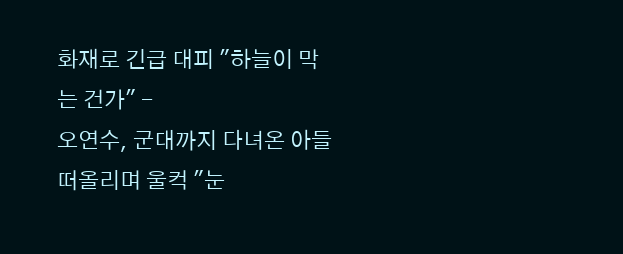화재로 긴급 대피 "하늘이 막는 건가" -
오연수, 군대까지 다녀온 아들 떠올리며 울컥 "눈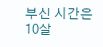부신 시간은 10살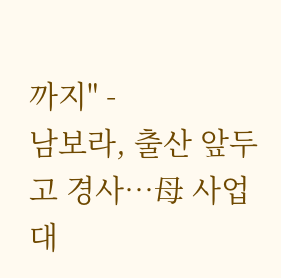까지" -
남보라, 출산 앞두고 경사…母 사업 대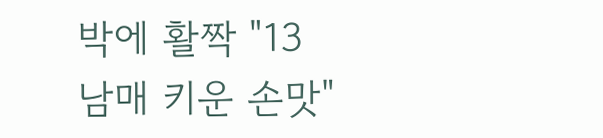박에 활짝 "13남매 키운 손맛"